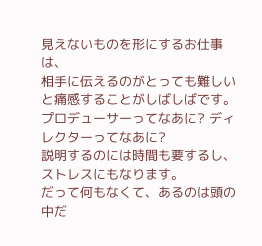見えないものを形にするお仕事は、
相手に伝えるのがとっても難しいと痛感することがしばしばです。
プロデューサーってなあに? ディレクターってなあに?
説明するのには時間も要するし、ストレスにもなります。
だって何もなくて、あるのは頭の中だ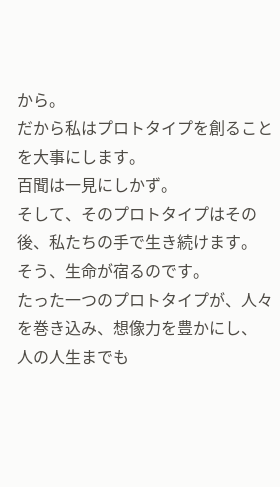から。
だから私はプロトタイプを創ることを大事にします。
百聞は一見にしかず。
そして、そのプロトタイプはその後、私たちの手で生き続けます。
そう、生命が宿るのです。
たった一つのプロトタイプが、人々を巻き込み、想像力を豊かにし、
人の人生までも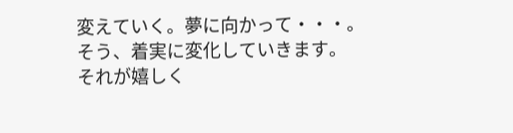変えていく。夢に向かって・・・。
そう、着実に変化していきます。
それが嬉しく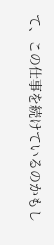て、この仕事を続けているのかもし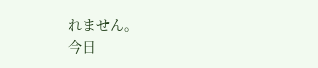れません。
今日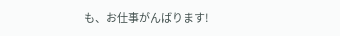も、お仕事がんばります!